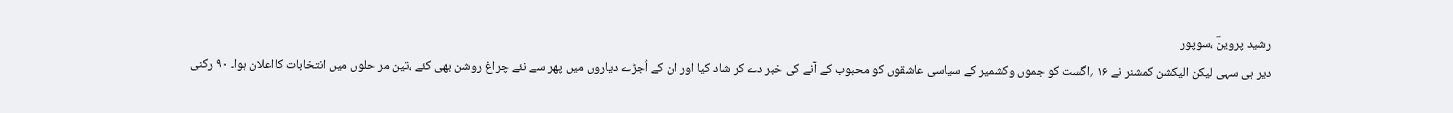رشید پروینؔ ،سوپور
دیر ہی سہی لیکن الیکشن کمشنر نے ۱۶ ؍اگست کو جموں وکشمیر کے سیاسی عاشقوں کو محبوب کے آنے کی خبر دے کر شاد کیا اور ان کے اُجڑے دیاروں میں پھر سے نئے چراغ روشن بھی کئے ،تین مر حلوں میں انتخابات کااعلان ہوا۔ ۹۰ رکنی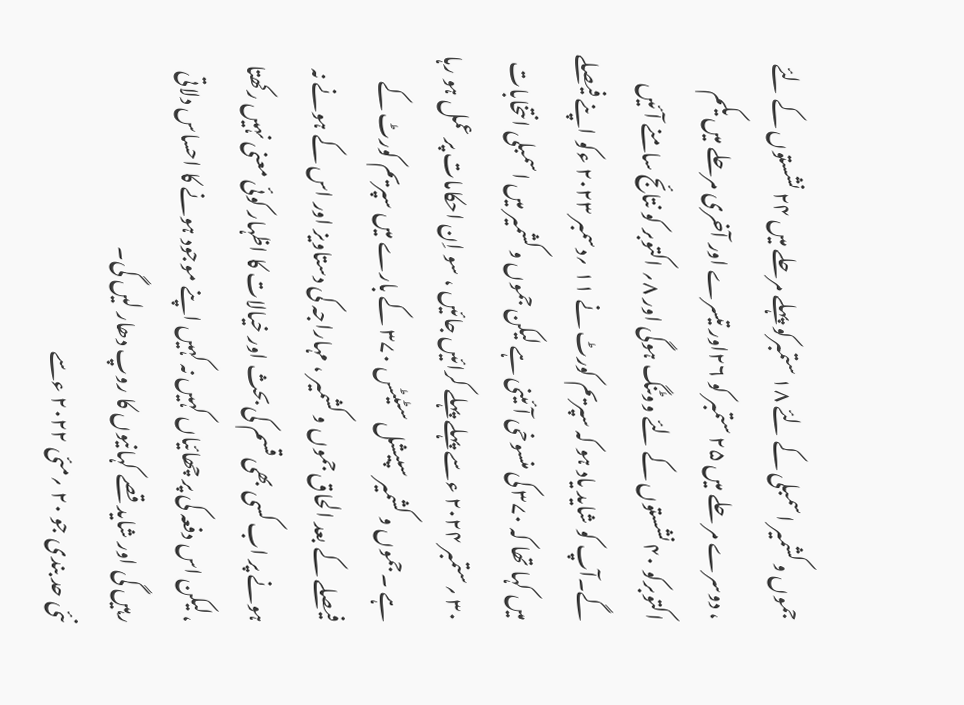جموں و کشمیر اسمبلی کے لئے ۱۸ ستمبرکو پہلے مرحلے میں ۲۴ نشستوں کے لئے ، دوسرے مر حلے میں ۲۵ ستمبر کو ۲۶اور تیسرے اور آخری مرحلے میں یکم اکتوبرکو ۴۰ نشستوں کے لئے ووٹنگ ہوگی اور ۸؍ اکتوبر کو نتائج سامنے آئیں گے۔آپ کو شاید یاد ہو کہ سپریم کورٹ نے ۱۱ ؍دسمبر ۲۰۲۳ ءکو اپنے فیصلے میں کہا تھا کہ ۳۷۰ کی منسوخی آئینی ہے لیکن جموں و کشمیر میں اسمبلی انتخابات ۳۰ ؍ستمبر ۲۰۲۴ ءسے پہلے پہلے کرائیں جائیں ، سو اِن احکامات پر عمل ہو رہا ہے ۔جموں و کشمیر سپیشل سٹیٹس ۳۷۰ کے بارے میں سپریم کورٹ کے فیصلے کے بعد الحاق جموں و کشمیر ، مہاراجہ کی دستاویز اور اس کے ہونے نہ ہونے پر اب کسی بھی قسم کی بحث اور خیالات کا اظہار کوئی معنی نہیں رکھتا ،لیکن اس دفعہ کی پر چھائیاں کہیں نہ کہیں اپنے موجود ہونے کا احساس دلاتی رہیں گی اور شاید قصے کہانیوں کا روپ دھار لیں گی۔
نئی حد بندی جو ۲۰ ؍مئی ۲۰۲۲ ءسے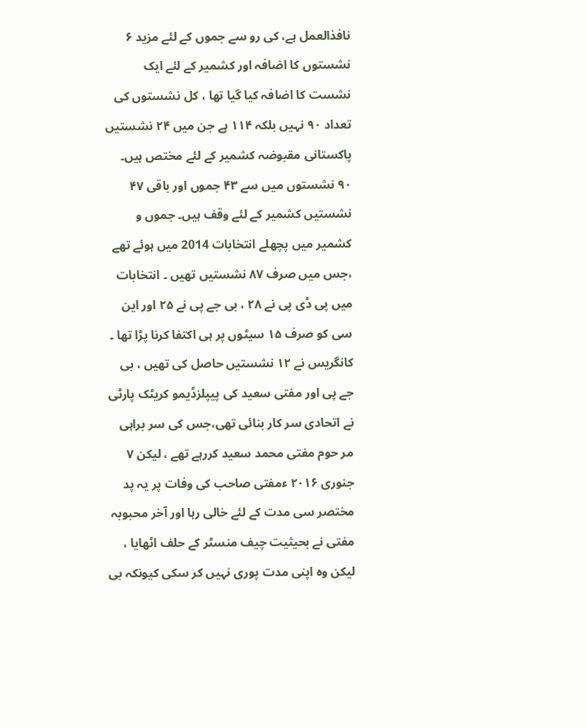نافذالعمل ہے، کی رو سے جموں کے لئے مزید ۶ نشستوں کا اضافہ اور کشمیر کے لئے ایک نشست کا اضافہ کیا گیا تھا ، کل نشستوں کی تعداد ۹۰ نہیں بلکہ ۱۱۴ ہے جن میں ۲۴ نشستیں پاکستانی مقبوضہ کشمیر کے لئے مختص ہیں۔ ۹۰ نشستوں میں سے ۴۳ جموں اور باقی ۴۷ نشستیں کشمیر کے لئے وقف ہیں۔ جموں و کشمیر میں پچھلے انتخابات 2014 میں ہوئے تھے ،جس میں صرف ۸۷ نشستیں تھیں ۔ انتخابات میں پی ڈی پی نے ۲۸ ، بی جے پی نے ۲۵ اور این سی کو صرف ۱۵ سیٹوں پر ہی اکتفا کرنا پڑا تھا ۔ کانگریس نے ۱۲ نشستیں حاصل کی تھیں ، بی جے پی اور مفتی سعید کی پیپلزڈیمو کریٹک پارٹی نے اتحادی سر کار بنائی تھی،جس کی سر براہی مر حوم مفتی محمد سعید کررہے تھے ، لیکن ۷ جنوری ۲۰۱۶ ءمفتی صاحب کی وفات پر یہ پد مختصر سی مدت کے لئے خالی رہا اور آخر محبوبہ مفتی نے بحیثیت چیف منسٹر کے حلف اٹھایا ، لیکن وہ اپنی مدت پوری نہیں کر سکی کیونکہ بی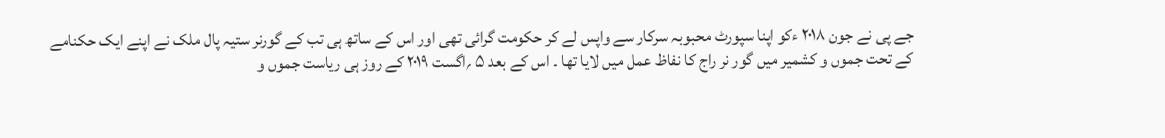جے پی نے جون ۲۰۱۸ ءکو اپنا سپورٹ محبوبہ سرکار سے واپس لے کر حکومت گرائی تھی اور اس کے ساتھ ہی تب کے گورنر ستیہ پال ملک نے اپنے ایک حکنامے کے تحت جموں و کشمیر میں گور نر راج کا نفاظ عمل میں لایا تھا ۔ اس کے بعد ۵ ؍اگست ۲۰۱۹ کے روز ہی ریاست جموں و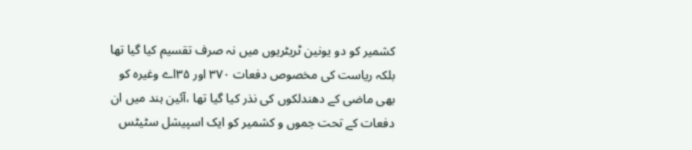کشمیر کو دو یونین ٹریٹریوں میں نہ صرف تقسیم کیا گیا تھا بلکہ ریاست کی مخصوص دفعات ۳۷۰ اور ۳۵اے وغیرہ کو بھی ماضی کے دھندلکوں کی نذر کیا گیا تھا ،آئین ہند میں ان دفعات کے تحت جموں و کشمیر کو ایک اسپیشل سٹیٹس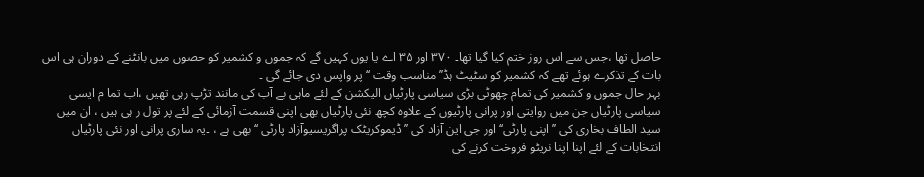حاصل تھا ،جس سے اس روز ختم کیا گیا تھا۔ ۳۷۰ اور ۳۵ اے یا یوں کہیں گے کہ جموں و کشمیر کو حصوں میں بانٹنے کے دوران ہی اس بات کے تذکرے ہوئے تھے کہ کشمیر کو سٹیٹ ہڈ’’مناسب وقت ‘‘پر واپس دی جائے گی ۔
بہر حال جموں و کشمیر کی تمام چھوٹی بڑی سیاسی پارٹیاں الیکشن کے لئے ماہی بے آب کی مانند تڑپ رہی تھیں ،اب تما م ایسی سیاسی پارٹیاں جن میں روایتی اور پرانی پارٹیوں کے علاوہ کچھ نئی پارٹیاں بھی اپنی قسمت آزمائی کے لئے پر تول ر ہی ہیں ، ان میں سید الطاف بخاری کی ’’اپنی پارٹی‘‘اور جی این آزاد کی ’’ڈیموکریٹک پراگریسیوآزاد پارٹی ‘‘بھی ہے ، ۔یہ ساری پرانی اور نئی پارٹیاں انتخابات کے لئے اپنا اپنا نریٹو فروخت کرنے کی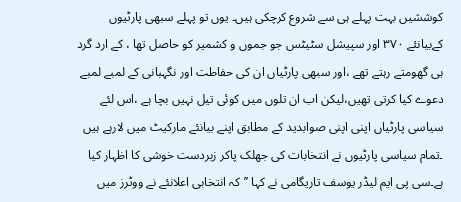کوششیں بہت پہلے ہی سے شروع کرچکی ہیں۔ یوں تو پہلے سبھی پارٹیوں کےبیانئے ۳۷۰ اور سپیشل سٹیٹس جو جموں و کشمیر کو حاصل تھا ، کے ارد گرد ہی گھومتے رہتے تھے ،اور سبھی پارٹیاں ان کی حفاطت اور نگہبانی کے لمبے لمبے دعوے کیا کرتی تھیں،لیکن اب ان تلوں میں کوئی تیل نہیں بچا ہے ،اس لئے سیاسی پارٹیاں اپنی اپنی صوابدید کے مطابق اپنے بیانئے مارکیٹ میں لارہے ہیں ۔تمام سیاسی پارٹیوں نے انتخابات کی جھلک پاکر زبردست خوشی کا اظہار کیا ہے۔سی پی ایم لیڈر یوسف تاریگامی نے کہا ’’کہ انتخابی اعلانئے نے ووٹرز میں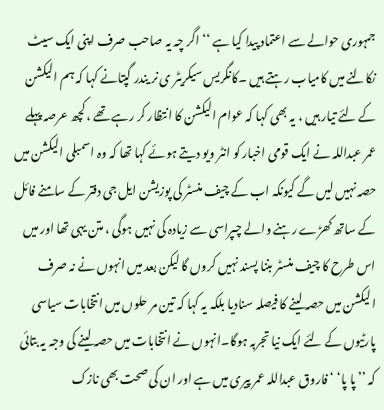جمہوری حوالے سے اعتماد پیدا کیا ہے ‘‘اگر چہ یہ صاحب صرف اپنی ایک سیٹ نکالنے میں کامیاب رہتے ہیں ۔کانگریس سیکریٹر ی نر یندر گپتانے کہا کہ ہم الیکشن کے لئے تیار ہیں ، یہ بھی کہا کہ عوام الیکشن کا انتظار کر رہے تھے ، کچھ عرصہ پہلے عمر عبداللہ نے ایک قومی اخبار کو انٹر ویو دیتے ہوئے کہا تھا کہ وہ اسمبلی الیکشن میں حصہ نہیں لیں گے کیونکہ اب کے چیف منسٹر کی پوزیشن ایل جی دفتر کے سامنے فائل کے ساتھ کھڑے رہنے والے چپراسی سے زیادہ کی نہیں ہوگی ، متن یہی تھا اور میں اس طرح کا چیف منسٹر بننا پسند نہیں کروں گا لیکن بعد میں انہوں نے نہ صرف الیکشن میں حصہ لینے کا فیصلہ سنادیا بلکہ یہ کہا کہ تین مر حلوں میں انتخابات سیاسی پارٹیوں کے لئے ایک نیا تجربہ ہوگا۔انہوں نے انتخابات میں حصہ لینے کی وجہ یہ بتائی کہ ’’پا پا‘ ‘فاروق عبداللہ عمر پیری میں ہے اور ان کی صحت بھی نازک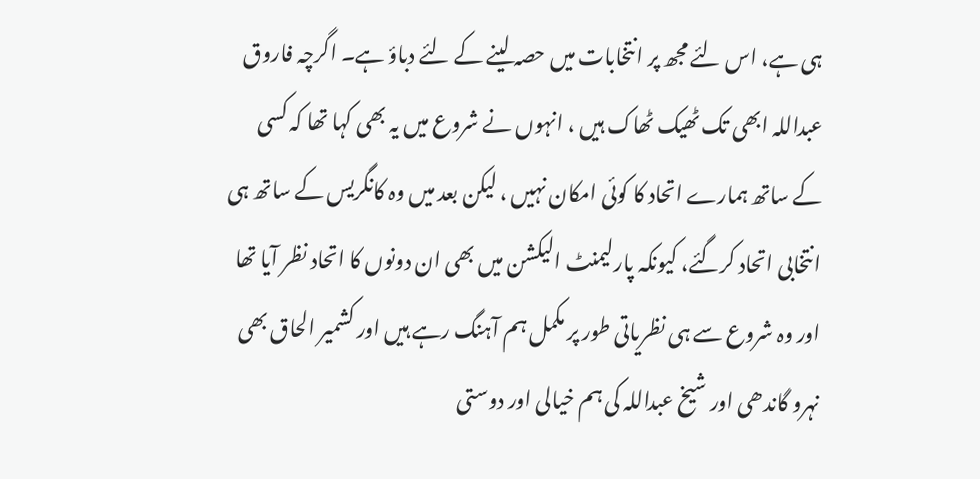ہی ہے، اس لئے مجھ پر انتخابات میں حصہ لینے کے لئے دباؤ ہے۔ اگرچہ فاروق عبداللہ ابھی تک ٹھیک ٹھاک ہیں ، انہوں نے شروع میں یہ بھی کہا تھا کہ کسی کے ساتھ ہمارے اتحاد کا کوئی امکان نہیں ، لیکن بعد میں وہ کانگریس کے ساتھ ہی انتخابی اتحاد کرگئے، کیونکہ پارلیمنٹ الیکشن میں بھی ان دونوں کا اتحاد نظر آیا تھا اور وہ شروع سے ہی نظریاتی طور پر مکمل ہم آہنگ رہے ہیں اور کشمیر الحاق بھی نہرو گاندھی اور شیخ عبداللہ کی ہم خیالی اور دوستی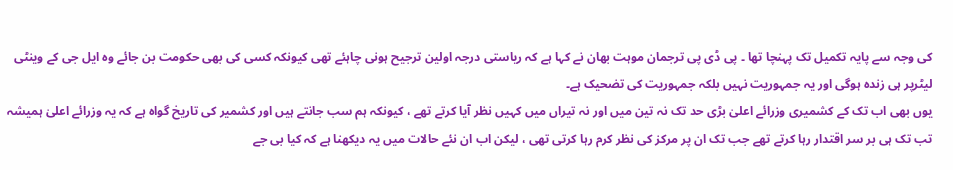کی وجہ سے پایہ تکمیل تک پہنچا تھا ۔ پی ڈی پی ترجمان موہت بھان نے کہا ہے کہ ریاستی درجہ اولین ترجیح ہونی چاہئے تھی کیونکہ کسی کی بھی حکومت بن جائے وہ ایل جی کے وینٹی لیٹرپر ہی زندہ ہوگی اور یہ جمہوریت نہیں بلکہ جمہوریت کی تضحیک ہے۔
یوں بھی اب تک کے کشمیری وزرائے اعلیٰ بڑی حد تک نہ تین میں اور نہ تیراں میں کہیں نظر آیا کرتے تھے ، کیونکہ ہم سب جانتے ہیں اور کشمیر کی تاریخ گواہ ہے کہ یہ وزرائے اعلیٰ ہمیشہ تب تک ہی بر سر اقتدار رہا کرتے تھے جب تک ان پر مرکز کی نظر کرم رہا کرتی تھی ، لیکن اب ان نئے حالات میں یہ دیکھنا ہے کہ کیا بی جے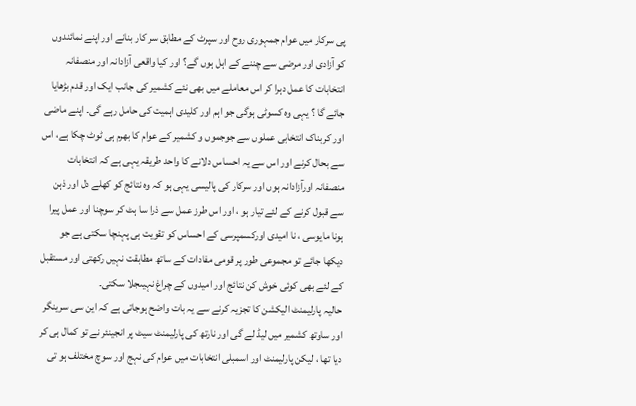پی سرکار میں عوام جمہوری روح اور سپرٹ کے مطابق سر کار بنانے اور اپنے نمائندوں کو آزادی اور مرضی سے چننے کے اہل ہوں گے؟ اور کیا واقعی آزادانہ اور منصفانہ انتخابات کا عمل دہرا کر اس معاملے میں بھی نئے کشمیر کی جانب ایک اور قدم بڑھایا جائے گا ؟ یہی وہ کسوٹی ہوگی جو اہم اور کلیدی اہمیت کی حامل رہے گی۔ اپنے ماضی اور کربناک انتخابی عملوں سے جوجموں و کشمیر کے عوام کا بھرم ہی ٹوٹ چکا ہے، اس سے بحال کرنے اور اس سے یہ احساس دلانے کا واحد طریقہ یہی ہے کہ انتخابات منصفانہ اورآزادانہ ہوں اور سرکار کی پالیسی یہی ہو کہ وہ نتائج کو کھلے دل اور ذہن سے قبول کرنے کے لئے تیار ہو ، اور اس طرز عمل سے ذرا سا ہٹ کر سوچنا اور عمل پیرا ہونا مایوسی ، نا امیدی اورکسمپرسی کے احساس کو تقویت ہی پہنچا سکتی ہے جو دیکھا جائے تو مجموعی طور پر قومی مفادات کے ساتھ مطابقت نہیں رکھتی اور مستقبل کے لئے بھی کوئی خوش کن نتائج اور امیدوں کے چراغ نہیںجلا سکتی۔
حالیہ پارلیمنٹ الیکشن کا تجزیہ کرنے سے یہ بات واضح ہوجاتی ہے کہ این سی سرینگر اور ساوتھ کشمیر میں لیڈ لے گی اور نارتھ کی پارلیمنٹ سیٹ پر انجینئر نے تو کمال ہی کر دیا تھا ، لیکن پارلیمنٹ اور اسمبلی انتخابات میں عوام کی نہج اور سوچ مختلف ہو تی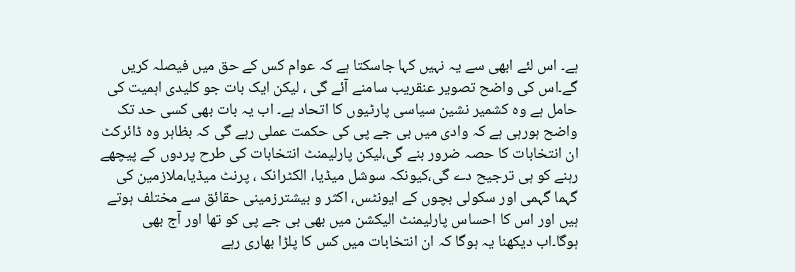ہے۔ اس لئے ابھی سے یہ نہیں کہا جاسکتا ہے کہ عوام کس کے حق میں فیصلہ کریں گے۔اس کی واضح تصویر عنقریب سامنے آئے گی ، لیکن ایک بات جو کلیدی اہمیت کی حامل ہے وہ کشمیر نشین سیاسی پارٹیوں کا اتحاد ہے۔ اب یہ بات بھی کسی حد تک واضح ہورہی ہے کہ وادی میں بی جے پی کی حکمت عملی رہے گی کہ بظاہر وہ ڈائرکٹ ان انتخابات کا حصہ ضرور بنے گی،لیکن پارلیمنٹ انتخابات کی طرح پردوں کے پیچھے رہنے کو ہی ترجیح دے گی،کیونکہ سوشل میڈیا، الکٹرانک ، پرنٹ میڈیا،ملازمین کی گہما گہمی اور سکولی بچوں کے ایونٹس، اکثر و بیشترزمینی حقائق سے مختلف ہوتے ہیں اور اس کا احساس پارلیمنٹ الیکشن میں بھی بی جے پی کو تھا اور آج بھی ہوگا۔اب دیکھنا یہ ہوگا کہ ان انتخابات میں کس کا پلڑا بھاری رہے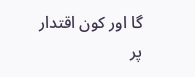گا اور کون اقتدار پر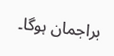براجمان ہوگا۔